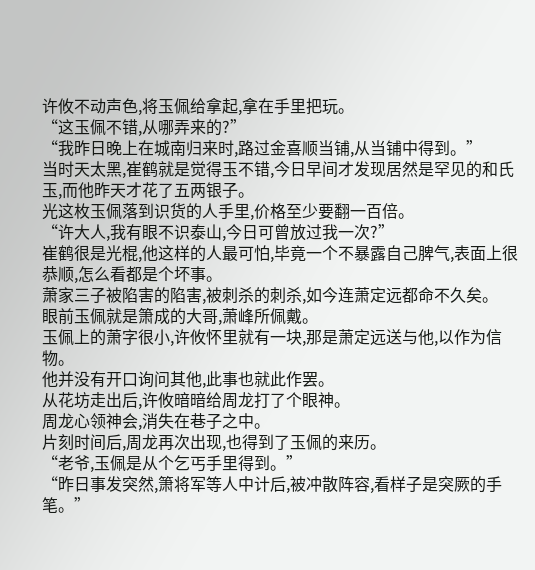许攸不动声色,将玉佩给拿起,拿在手里把玩。
“这玉佩不错,从哪弄来的?”
“我昨日晚上在城南归来时,路过金喜顺当铺,从当铺中得到。”
当时天太黑,崔鹤就是觉得玉不错,今日早间才发现居然是罕见的和氏玉,而他昨天才花了五两银子。
光这枚玉佩落到识货的人手里,价格至少要翻一百倍。
“许大人,我有眼不识泰山,今日可曾放过我一次?”
崔鹤很是光棍,他这样的人最可怕,毕竟一个不暴露自己脾气,表面上很恭顺,怎么看都是个坏事。
萧家三子被陷害的陷害,被刺杀的刺杀,如今连萧定远都命不久矣。
眼前玉佩就是箫成的大哥,萧峰所佩戴。
玉佩上的萧字很小,许攸怀里就有一块,那是萧定远送与他,以作为信物。
他并没有开口询问其他,此事也就此作罢。
从花坊走出后,许攸暗暗给周龙打了个眼神。
周龙心领神会,消失在巷子之中。
片刻时间后,周龙再次出现,也得到了玉佩的来历。
“老爷,玉佩是从个乞丐手里得到。”
“昨日事发突然,箫将军等人中计后,被冲散阵容,看样子是突厥的手笔。”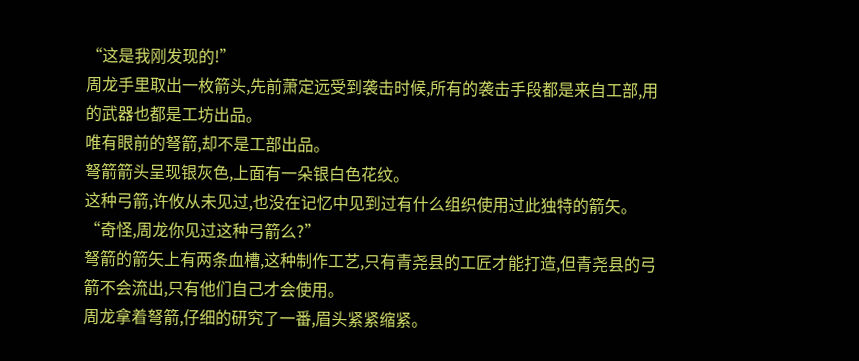“这是我刚发现的!”
周龙手里取出一枚箭头,先前萧定远受到袭击时候,所有的袭击手段都是来自工部,用的武器也都是工坊出品。
唯有眼前的弩箭,却不是工部出品。
弩箭箭头呈现银灰色,上面有一朵银白色花纹。
这种弓箭,许攸从未见过,也没在记忆中见到过有什么组织使用过此独特的箭矢。
“奇怪,周龙你见过这种弓箭么?”
弩箭的箭矢上有两条血槽,这种制作工艺,只有青尧县的工匠才能打造,但青尧县的弓箭不会流出,只有他们自己才会使用。
周龙拿着弩箭,仔细的研究了一番,眉头紧紧缩紧。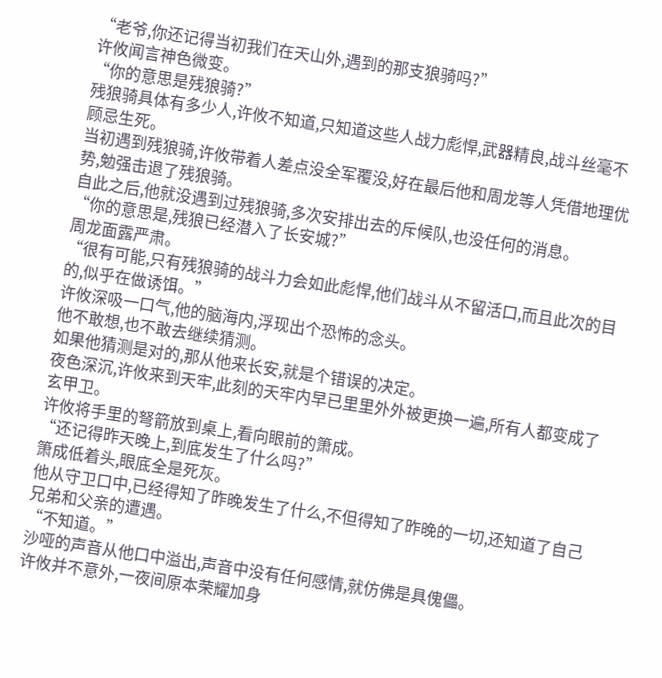“老爷,你还记得当初我们在天山外,遇到的那支狼骑吗?”
许攸闻言神色微变。
“你的意思是残狼骑?”
残狼骑具体有多少人,许攸不知道,只知道这些人战力彪悍,武器精良,战斗丝毫不顾忌生死。
当初遇到残狼骑,许攸带着人差点没全军覆没,好在最后他和周龙等人凭借地理优势,勉强击退了残狼骑。
自此之后,他就没遇到过残狼骑,多次安排出去的斥候队,也没任何的消息。
“你的意思是,残狼已经潜入了长安城?”
周龙面露严肃。
“很有可能,只有残狼骑的战斗力会如此彪悍,他们战斗从不留活口,而且此次的目的,似乎在做诱饵。”
许攸深吸一口气,他的脑海内,浮现出个恐怖的念头。
他不敢想,也不敢去继续猜测。
如果他猜测是对的,那从他来长安,就是个错误的决定。
夜色深沉,许攸来到天牢,此刻的天牢内早已里里外外被更换一遍,所有人都变成了玄甲卫。
许攸将手里的弩箭放到桌上,看向眼前的箫成。
“还记得昨天晚上,到底发生了什么吗?”
箫成低着头,眼底全是死灰。
他从守卫口中,已经得知了昨晚发生了什么,不但得知了昨晚的一切,还知道了自己兄弟和父亲的遭遇。
“不知道。”
沙哑的声音从他口中溢出,声音中没有任何感情,就仿佛是具傀儡。
许攸并不意外,一夜间原本荣耀加身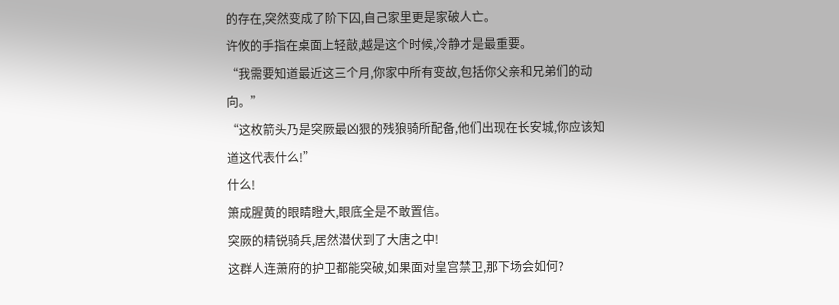的存在,突然变成了阶下囚,自己家里更是家破人亡。
许攸的手指在桌面上轻敲,越是这个时候,冷静才是最重要。
“我需要知道最近这三个月,你家中所有变故,包括你父亲和兄弟们的动向。”
“这枚箭头乃是突厥最凶狠的残狼骑所配备,他们出现在长安城,你应该知道这代表什么!”
什么!
箫成腥黄的眼睛瞪大,眼底全是不敢置信。
突厥的精锐骑兵,居然潜伏到了大唐之中!
这群人连萧府的护卫都能突破,如果面对皇宫禁卫,那下场会如何?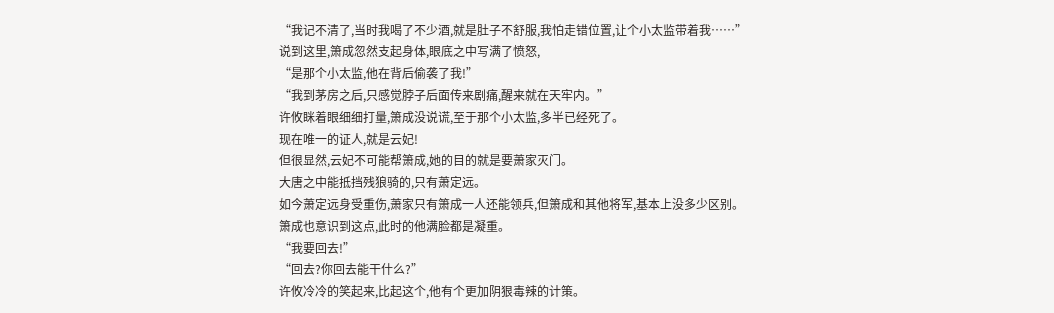“我记不清了,当时我喝了不少酒,就是肚子不舒服,我怕走错位置,让个小太监带着我……”
说到这里,箫成忽然支起身体,眼底之中写满了愤怒,
“是那个小太监,他在背后偷袭了我!”
“我到茅房之后,只感觉脖子后面传来剧痛,醒来就在天牢内。”
许攸眯着眼细细打量,箫成没说谎,至于那个小太监,多半已经死了。
现在唯一的证人,就是云妃!
但很显然,云妃不可能帮箫成,她的目的就是要萧家灭门。
大唐之中能抵挡残狼骑的,只有萧定远。
如今萧定远身受重伤,萧家只有箫成一人还能领兵,但箫成和其他将军,基本上没多少区别。
箫成也意识到这点,此时的他满脸都是凝重。
“我要回去!”
“回去?你回去能干什么?”
许攸冷冷的笑起来,比起这个,他有个更加阴狠毒辣的计策。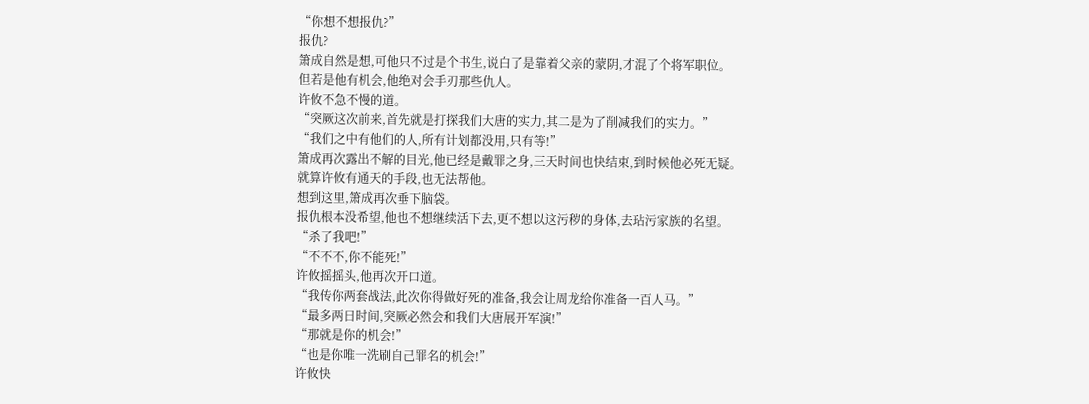“你想不想报仇?”
报仇?
箫成自然是想,可他只不过是个书生,说白了是靠着父亲的蒙阴,才混了个将军职位。
但若是他有机会,他绝对会手刃那些仇人。
许攸不急不慢的道。
“突厥这次前来,首先就是打探我们大唐的实力,其二是为了削减我们的实力。”
“我们之中有他们的人,所有计划都没用,只有等!”
箫成再次露出不解的目光,他已经是戴罪之身,三天时间也快结束,到时候他必死无疑。
就算许攸有通天的手段,也无法帮他。
想到这里,箫成再次垂下脑袋。
报仇根本没希望,他也不想继续活下去,更不想以这污秽的身体,去玷污家族的名望。
“杀了我吧!”
“不不不,你不能死!”
许攸摇摇头,他再次开口道。
“我传你两套战法,此次你得做好死的准备,我会让周龙给你准备一百人马。”
“最多两日时间,突厥必然会和我们大唐展开军演!”
“那就是你的机会!”
“也是你唯一洗刷自己罪名的机会!”
许攸快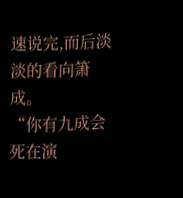速说完,而后淡淡的看向箫成。
“你有九成会死在演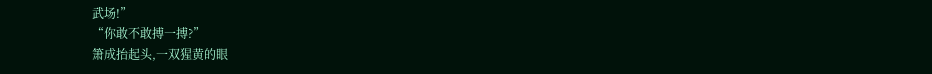武场!”
“你敢不敢搏一搏?”
箫成抬起头,一双猩黄的眼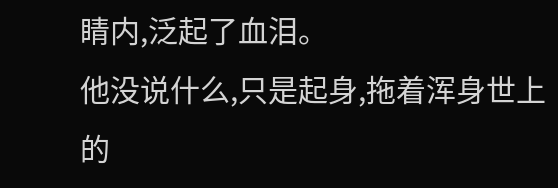睛内,泛起了血泪。
他没说什么,只是起身,拖着浑身世上的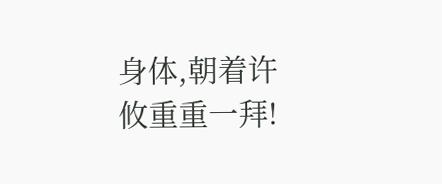身体,朝着许攸重重一拜!